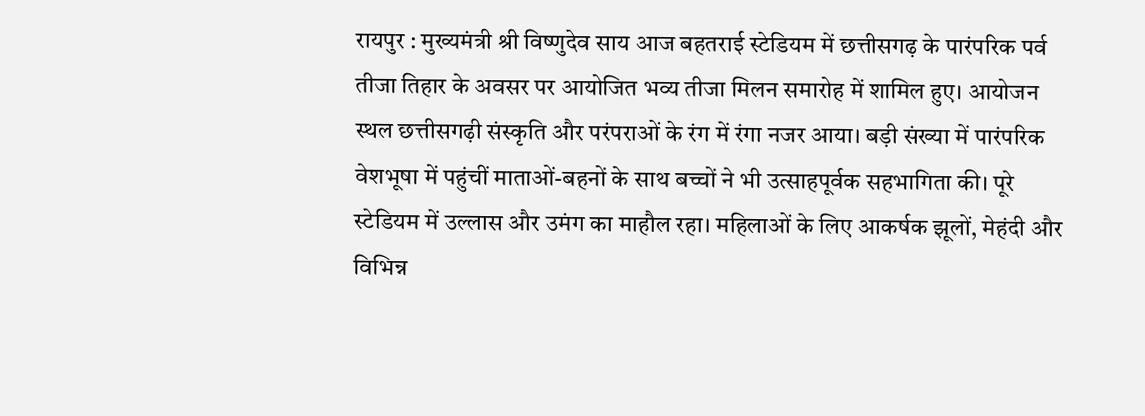रायपुर : मुख्यमंत्री श्री विष्णुदेव साय आज बहतराई स्टेडियम में छत्तीसगढ़ के पारंपरिक पर्व तीजा तिहार के अवसर पर आयोजित भव्य तीजा मिलन समारोह में शामिल हुए। आयोजन स्थल छत्तीसगढ़ी संस्कृति और परंपराओं के रंग में रंगा नजर आया। बड़ी संख्या में पारंपरिक वेशभूषा में पहुंचीं माताओं-बहनों के साथ बच्चों ने भी उत्साहपूर्वक सहभागिता की। पूरे स्टेडियम में उल्लास और उमंग का माहौल रहा। महिलाओं के लिए आकर्षक झूलों, मेहंदी और विभिन्न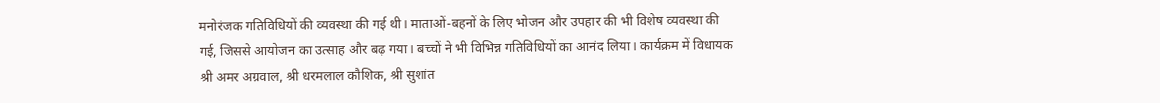मनोरंजक गतिविधियों की व्यवस्था की गई थी। माताओं-बहनों के लिए भोजन और उपहार की भी विशेष व्यवस्था की गई, जिससे आयोजन का उत्साह और बढ़ गया। बच्चों ने भी विभिन्न गतिविधियों का आनंद लिया। कार्यक्रम में विधायक श्री अमर अग्रवाल, श्री धरमलाल कौशिक, श्री सुशांत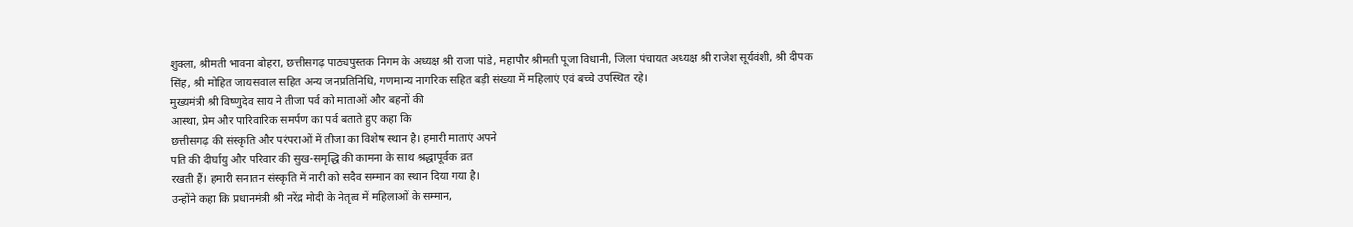शुक्ला, श्रीमती भावना बोहरा, छत्तीसगढ़ पाठ्यपुस्तक निगम के अध्यक्ष श्री राजा पांडे, महापौर श्रीमती पूजा विधानी, जिला पंचायत अध्यक्ष श्री राजेश सूर्यवंशी, श्री दीपक सिंह, श्री मोहित जायसवाल सहित अन्य जनप्रतिनिधि, गणमान्य नागरिक सहित बड़ी संख्या में महिलाएं एवं बच्चे उपस्थित रहे।
मुख्यमंत्री श्री विष्णुदेव साय ने तीजा पर्व को माताओं और बहनों की
आस्था, प्रेम और पारिवारिक समर्पण का पर्व बताते हुए कहा कि
छत्तीसगढ़ की संस्कृति और परंपराओं में तीजा का विशेष स्थान है। हमारी माताएं अपने
पति की दीर्घायु और परिवार की सुख-समृद्धि की कामना के साथ श्रद्धापूर्वक व्रत
रखती हैं। हमारी सनातन संस्कृति में नारी को सदैव सम्मान का स्थान दिया गया है।
उन्होंने कहा कि प्रधानमंत्री श्री नरेंद्र मोदी के नेतृत्व में महिलाओं के सम्मान,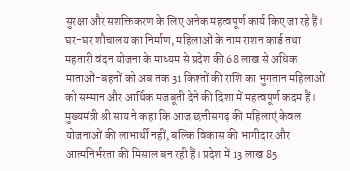सुरक्षा और सशक्तिकरण के लिए अनेक महत्वपूर्ण कार्य किए जा रहे हैं।
घर-घर शौचालय का निर्माण, महिलाओं के नाम राशन कार्ड तथा
महतारी वंदन योजना के माध्यम से प्रदेश की 68 लाख से अधिक
माताओं-बहनों को अब तक 31 किश्तों की राशि का भुगतान महिलाओं
को सम्मान और आर्थिक मजबूती देने की दिशा में महत्वपूर्ण कदम हैं।
मुख्यमंत्री श्री साय ने कहा कि आज छत्तीसगढ़ की महिलाएं केवल
योजनाओं की लाभार्थी नहीं, बल्कि विकास की भागीदार और
आत्मनिर्भरता की मिसाल बन रही हैं। प्रदेश में 13 लाख 85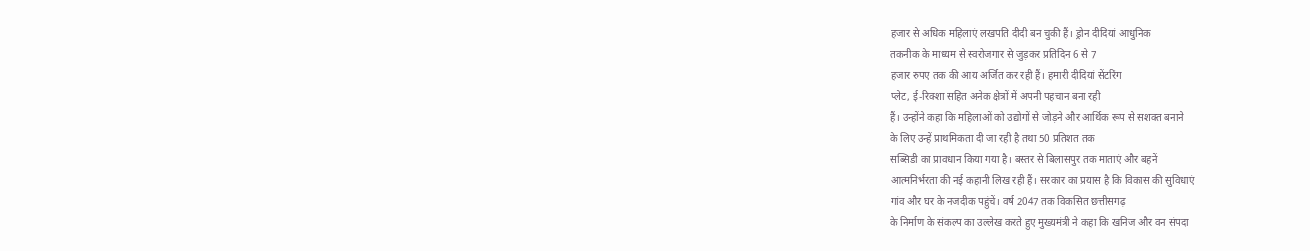हजार से अधिक महिलाएं लखपति दीदी बन चुकी हैं। ड्रोन दीदियां आधुनिक
तकनीक के माध्यम से स्वरोजगार से जुड़कर प्रतिदिन 6 से 7
हजार रुपए तक की आय अर्जित कर रही हैं। हमारी दीदियां सेंटरिंग
प्लेट, ई-रिक्शा सहित अनेक क्षेत्रों में अपनी पहचान बना रही
हैं। उन्होंने कहा कि महिलाओं को उद्योगों से जोड़ने और आर्थिक रूप से सशक्त बनाने
के लिए उन्हें प्राथमिकता दी जा रही है तथा 50 प्रतिशत तक
सब्सिडी का प्रावधान किया गया है। बस्तर से बिलासपुर तक माताएं और बहनें
आत्मनिर्भरता की नई कहानी लिख रही हैं। सरकार का प्रयास है कि विकास की सुविधाएं
गांव और घर के नजदीक पहुंचें। वर्ष 2047 तक विकसित छत्तीसगढ़
के निर्माण के संकल्प का उल्लेख करते हुए मुख्यमंत्री ने कहा कि खनिज और वन संपदा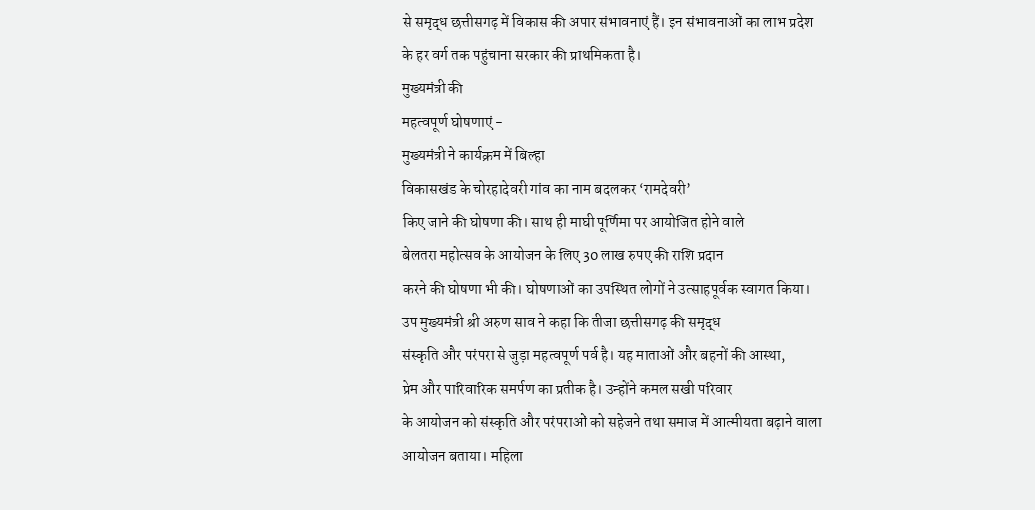से समृद्ध छत्तीसगढ़ में विकास की अपार संभावनाएं हैं। इन संभावनाओं का लाभ प्रदेश
के हर वर्ग तक पहुंचाना सरकार की प्राथमिकता है।
मुख्यमंत्री की
महत्वपूर्ण घोषणाएं -
मुख्यमंत्री ने कार्यक्रम में बिल्हा
विकासखंड के चोरहादेवरी गांव का नाम बदलकर ‘रामदेवरी’
किए जाने की घोषणा की। साथ ही माघी पूर्णिमा पर आयोजित होने वाले
बेलतरा महोत्सव के आयोजन के लिए 30 लाख रुपए की राशि प्रदान
करने की घोषणा भी की। घोषणाओं का उपस्थित लोगों ने उत्साहपूर्वक स्वागत किया।
उप मुख्यमंत्री श्री अरुण साव ने कहा कि तीजा छत्तीसगढ़ की समृद्ध
संस्कृति और परंपरा से जुड़ा महत्वपूर्ण पर्व है। यह माताओं और बहनों की आस्था,
प्रेम और पारिवारिक समर्पण का प्रतीक है। उन्होंने कमल सखी परिवार
के आयोजन को संस्कृति और परंपराओं को सहेजने तथा समाज में आत्मीयता बढ़ाने वाला
आयोजन बताया। महिला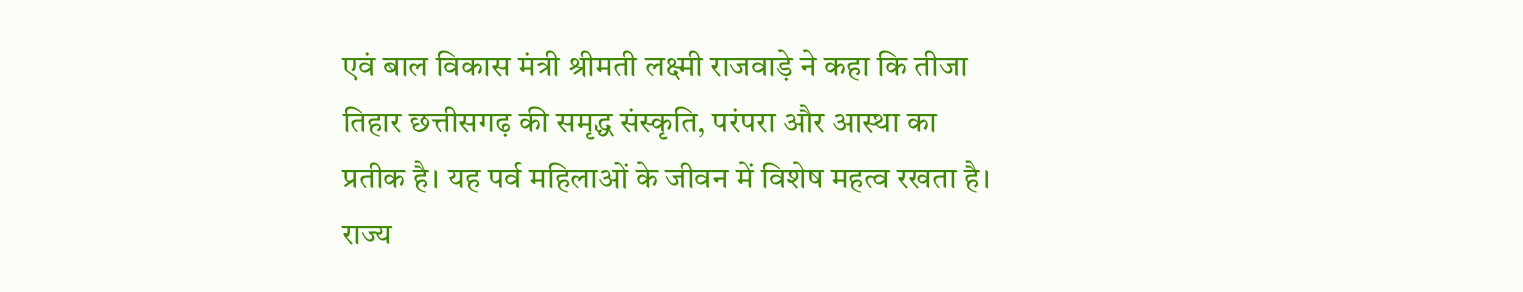एवं बाल विकास मंत्री श्रीमती लक्ष्मी राजवाड़े ने कहा कि तीजा
तिहार छत्तीसगढ़ की समृद्ध संस्कृति, परंपरा और आस्था का
प्रतीक है। यह पर्व महिलाओं के जीवन में विशेष महत्व रखता है। राज्य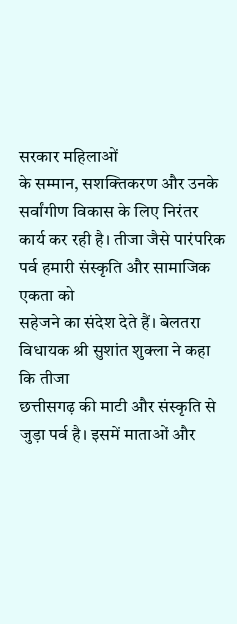सरकार महिलाओं
के सम्मान, सशक्तिकरण और उनके सर्वांगीण विकास के लिए निरंतर
कार्य कर रही है। तीजा जैसे पारंपरिक पर्व हमारी संस्कृति और सामाजिक एकता को
सहेजने का संदेश देते हैं। बेलतरा विधायक श्री सुशांत शुक्ला ने कहा कि तीजा
छत्तीसगढ़ की माटी और संस्कृति से जुड़ा पर्व है। इसमें माताओं और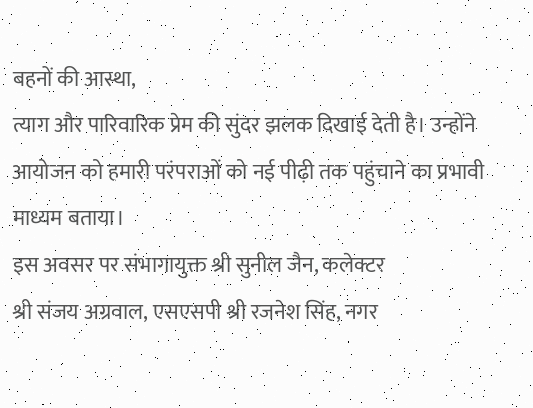बहनों की आस्था,
त्याग और पारिवारिक प्रेम की सुंदर झलक दिखाई देती है। उन्होंने
आयोजन को हमारी परंपराओं को नई पीढ़ी तक पहुंचाने का प्रभावी माध्यम बताया।
इस अवसर पर संभागायुक्त श्री सुनील जैन, कलेक्टर
श्री संजय अग्रवाल, एसएसपी श्री रजनेश सिंह, नगर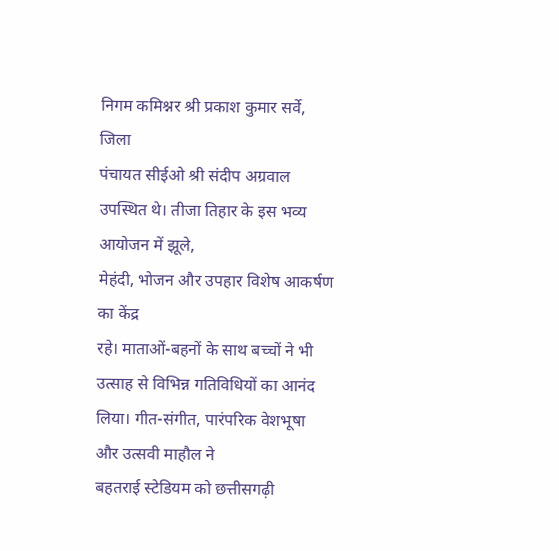निगम कमिश्नर श्री प्रकाश कुमार सर्वे, जिला
पंचायत सीईओ श्री संदीप अग्रवाल उपस्थित थे। तीजा तिहार के इस भव्य आयोजन में झूले,
मेहंदी, भोजन और उपहार विशेष आकर्षण का केंद्र
रहे। माताओं-बहनों के साथ बच्चों ने भी उत्साह से विभिन्न गतिविधियों का आनंद
लिया। गीत-संगीत, पारंपरिक वेशभूषा और उत्सवी माहौल ने
बहतराई स्टेडियम को छत्तीसगढ़ी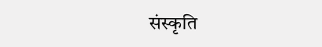संस्कृति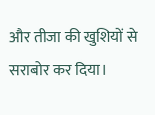और तीजा की खुशियों से सराबोर कर दिया।